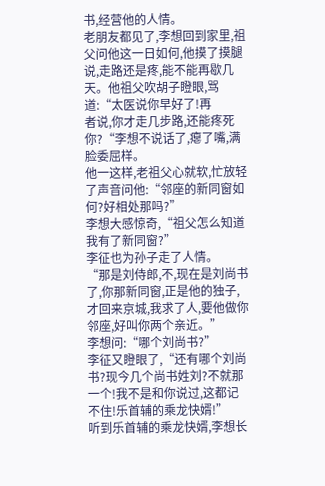书,经营他的人情。
老朋友都见了,李想回到家里,祖父问他这一日如何,他摸了摸腿说,走路还是疼,能不能再歇几天。他祖父吹胡子瞪眼,骂道:“太医说你早好了!再
者说,你才走几步路,还能疼死你?“李想不说话了,瘪了嘴,满脸委屈样。
他一这样,老祖父心就软,忙放轻了声音问他:“邻座的新同窗如何?好相处那吗?”
李想大感惊奇,“祖父怎么知道我有了新同窗?”
李征也为孙子走了人情。
“那是刘侍郎,不,现在是刘尚书了,你那新同窗,正是他的独子,才回来京城,我求了人,要他做你邻座,好叫你两个亲近。”
李想问:“哪个刘尚书?”
李征又瞪眼了,“还有哪个刘尚书?现今几个尚书姓刘?不就那一个!我不是和你说过,这都记不住!乐首辅的乘龙快婿!”
听到乐首辅的乘龙快婿,李想长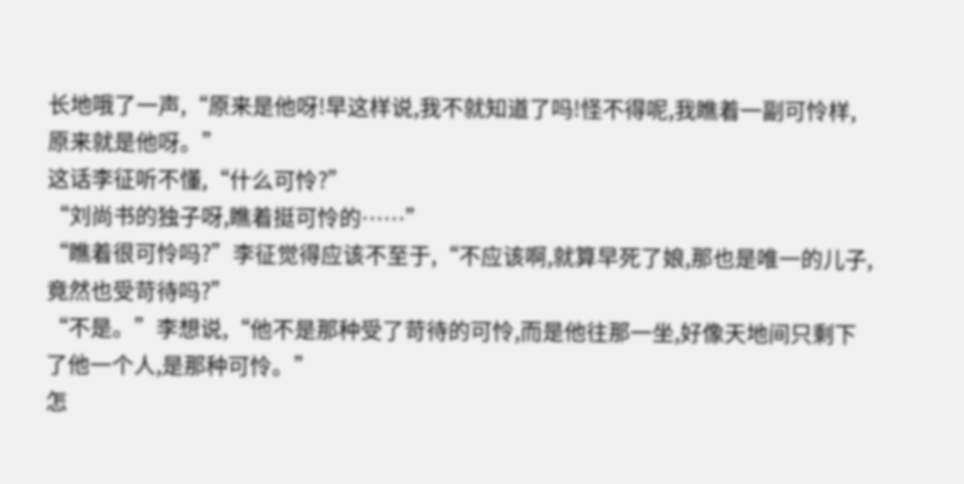长地哦了一声,“原来是他呀!早这样说,我不就知道了吗!怪不得呢,我瞧着一副可怜样,原来就是他呀。”
这话李征听不懂,“什么可怜?”
“刘尚书的独子呀,瞧着挺可怜的……”
“瞧着很可怜吗?”李征觉得应该不至于,“不应该啊,就算早死了娘,那也是唯一的儿子,竟然也受苛待吗?”
“不是。”李想说,“他不是那种受了苛待的可怜,而是他往那一坐,好像天地间只剩下了他一个人,是那种可怜。”
怎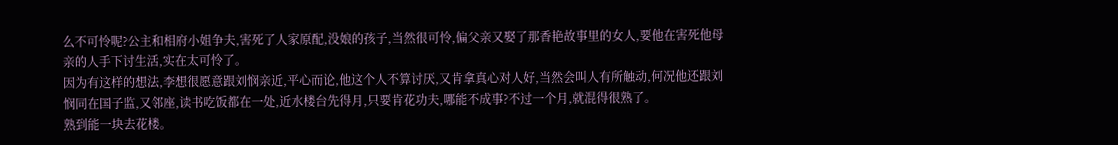么不可怜呢?公主和相府小姐争夫,害死了人家原配,没娘的孩子,当然很可怜,偏父亲又娶了那香艳故事里的女人,要他在害死他母亲的人手下讨生活,实在太可怜了。
因为有这样的想法,李想很愿意跟刘悯亲近,平心而论,他这个人不算讨厌,又肯拿真心对人好,当然会叫人有所触动,何况他还跟刘悯同在国子监,又邻座,读书吃饭都在一处,近水楼台先得月,只要肯花功夫,哪能不成事?不过一个月,就混得很熟了。
熟到能一块去花楼。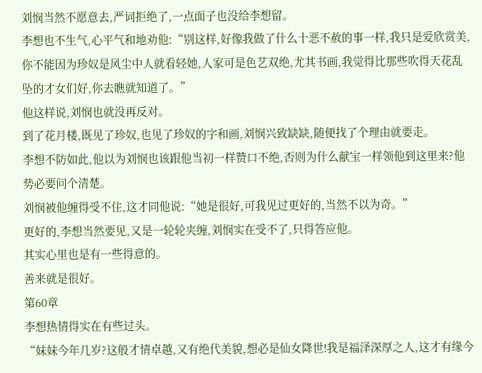刘悯当然不愿意去,严词拒绝了,一点面子也没给李想留。
李想也不生气,心平气和地劝他:“别这样,好像我做了什么十恶不赦的事一样,我只是爱欣赏美,你不能因为珍奴是风尘中人就看轻她,人家可是色艺双绝,尤其书画,我觉得比那些吹得天花乱坠的才女们好,你去瞧就知道了。”
他这样说,刘悯也就没再反对。
到了花月楼,既见了珍奴,也见了珍奴的字和画,刘悯兴致缺缺,随便找了个理由就要走。
李想不防如此,他以为刘悯也该跟他当初一样赞口不绝,否则为什么献宝一样领他到这里来?他势必要问个清楚。
刘悯被他缠得受不住,这才同他说:“她是很好,可我见过更好的,当然不以为奇。”
更好的,李想当然要见,又是一轮轮夹缠,刘悯实在受不了,只得答应他。
其实心里也是有一些得意的。
善来就是很好。
第60章
李想热情得实在有些过头。
“妹妹今年几岁?这般才情卓越,又有绝代美貌,想必是仙女降世!我是福泽深厚之人,这才有缘今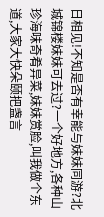日相见!不知是否有幸能与妹妹同游?北城锦楼妹妹可去过?一个好地方,各种山珍海味奇肴异菜,妹妹赏脸,叫我做个东道,大家大快朵颐把盏言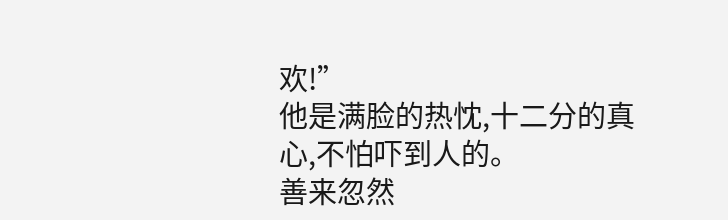欢!”
他是满脸的热忱,十二分的真心,不怕吓到人的。
善来忽然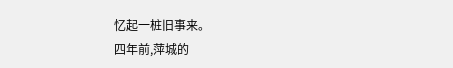忆起一桩旧事来。
四年前,萍城的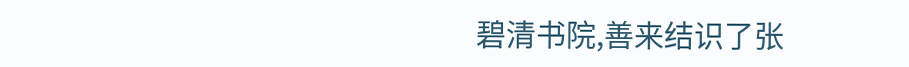碧清书院,善来结识了张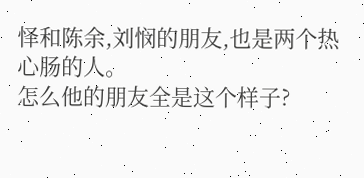怿和陈余,刘悯的朋友,也是两个热心肠的人。
怎么他的朋友全是这个样子?